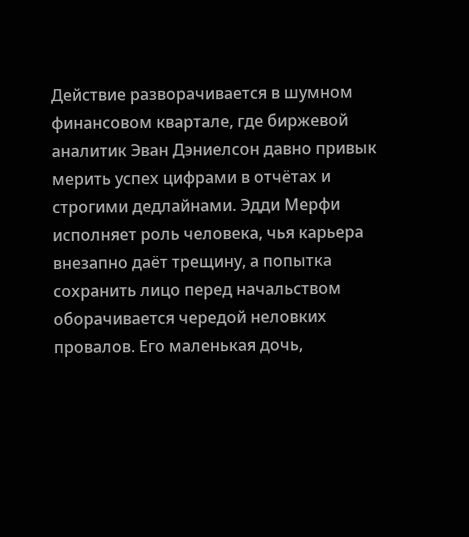Действие разворачивается в шумном финансовом квартале, где биржевой аналитик Эван Дэниелсон давно привык мерить успех цифрами в отчётах и строгими дедлайнами. Эдди Мерфи исполняет роль человека, чья карьера внезапно даёт трещину, а попытка сохранить лицо перед начальством оборачивается чередой неловких провалов. Его маленькая дочь,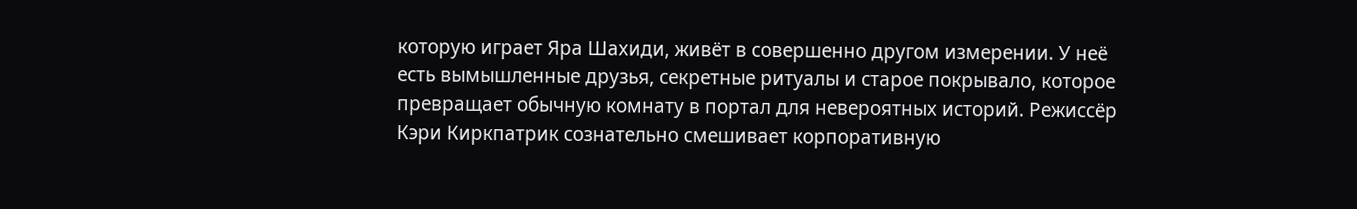которую играет Яра Шахиди, живёт в совершенно другом измерении. У неё есть вымышленные друзья, секретные ритуалы и старое покрывало, которое превращает обычную комнату в портал для невероятных историй. Режиссёр Кэри Киркпатрик сознательно смешивает корпоративную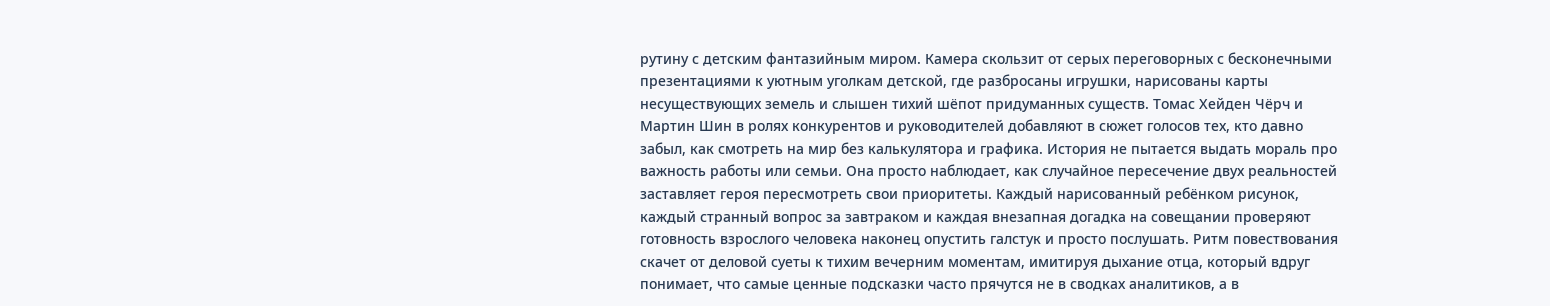рутину с детским фантазийным миром. Камера скользит от серых переговорных с бесконечными презентациями к уютным уголкам детской, где разбросаны игрушки, нарисованы карты несуществующих земель и слышен тихий шёпот придуманных существ. Томас Хейден Чёрч и Мартин Шин в ролях конкурентов и руководителей добавляют в сюжет голосов тех, кто давно забыл, как смотреть на мир без калькулятора и графика. История не пытается выдать мораль про важность работы или семьи. Она просто наблюдает, как случайное пересечение двух реальностей заставляет героя пересмотреть свои приоритеты. Каждый нарисованный ребёнком рисунок, каждый странный вопрос за завтраком и каждая внезапная догадка на совещании проверяют готовность взрослого человека наконец опустить галстук и просто послушать. Ритм повествования скачет от деловой суеты к тихим вечерним моментам, имитируя дыхание отца, который вдруг понимает, что самые ценные подсказки часто прячутся не в сводках аналитиков, а в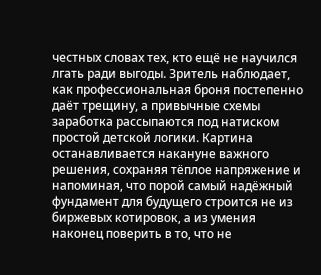честных словах тех, кто ещё не научился лгать ради выгоды. Зритель наблюдает, как профессиональная броня постепенно даёт трещину, а привычные схемы заработка рассыпаются под натиском простой детской логики. Картина останавливается накануне важного решения, сохраняя тёплое напряжение и напоминая, что порой самый надёжный фундамент для будущего строится не из биржевых котировок, а из умения наконец поверить в то, что не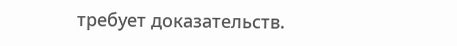требует доказательств.